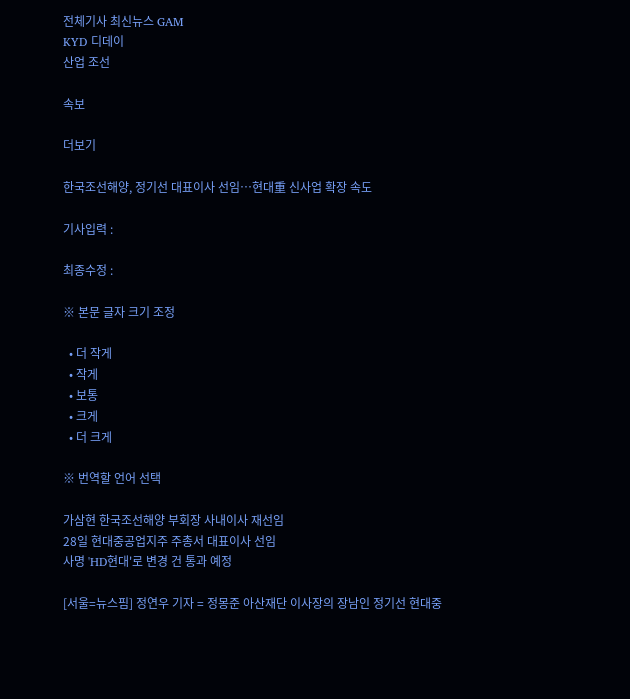전체기사 최신뉴스 GAM
KYD 디데이
산업 조선

속보

더보기

한국조선해양, 정기선 대표이사 선임…현대重 신사업 확장 속도

기사입력 :

최종수정 :

※ 본문 글자 크기 조정

  • 더 작게
  • 작게
  • 보통
  • 크게
  • 더 크게

※ 번역할 언어 선택

가삼현 한국조선해양 부회장 사내이사 재선임
28일 현대중공업지주 주총서 대표이사 선임
사명 'HD현대'로 변경 건 통과 예정

[서울=뉴스핌] 정연우 기자 = 정몽준 아산재단 이사장의 장남인 정기선 현대중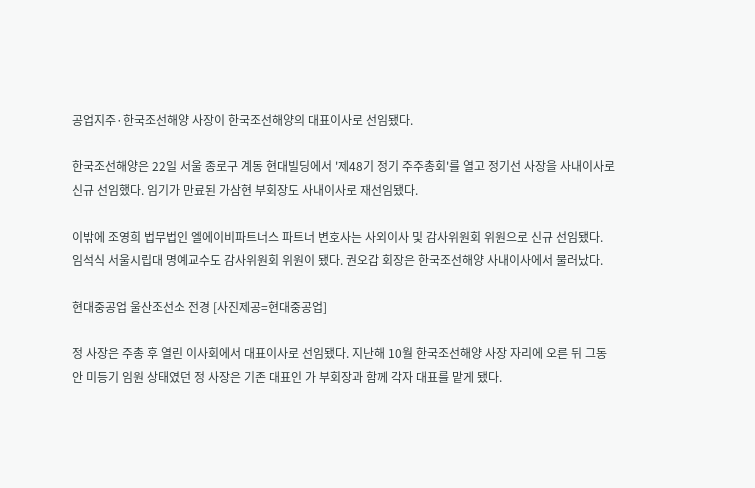공업지주·한국조선해양 사장이 한국조선해양의 대표이사로 선임됐다.

한국조선해양은 22일 서울 종로구 계동 현대빌딩에서 '제48기 정기 주주총회'를 열고 정기선 사장을 사내이사로 신규 선임했다. 임기가 만료된 가삼현 부회장도 사내이사로 재선임됐다.

이밖에 조영희 법무법인 엘에이비파트너스 파트너 변호사는 사외이사 및 감사위원회 위원으로 신규 선임됐다. 임석식 서울시립대 명예교수도 감사위원회 위원이 됐다. 권오갑 회장은 한국조선해양 사내이사에서 물러났다.

현대중공업 울산조선소 전경 [사진제공=현대중공업]

정 사장은 주총 후 열린 이사회에서 대표이사로 선임됐다. 지난해 10월 한국조선해양 사장 자리에 오른 뒤 그동안 미등기 임원 상태였던 정 사장은 기존 대표인 가 부회장과 함께 각자 대표를 맡게 됐다.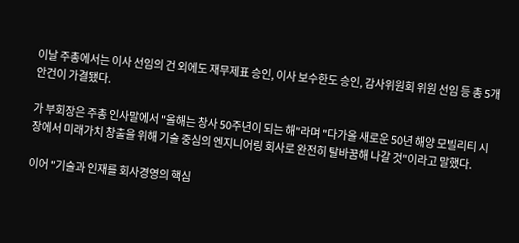이날 주총에서는 이사 선임의 건 외에도 재무제표 승인, 이사 보수한도 승인, 감사위원회 위원 선임 등 총 5개 안건이 가결됐다.

가 부회장은 주총 인사말에서 "올해는 창사 50주년이 되는 해"라며 "다가올 새로운 50년 해양 모빌리티 시장에서 미래가치 창출을 위해 기술 중심의 엔지니어링 회사로 완전히 탈바꿈해 나갈 것"이라고 말했다.

이어 "기술과 인재를 회사경영의 핵심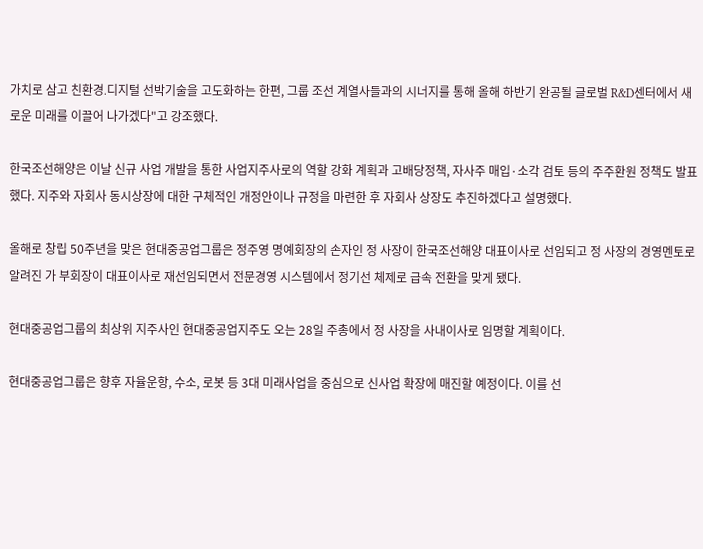가치로 삼고 친환경․디지털 선박기술을 고도화하는 한편, 그룹 조선 계열사들과의 시너지를 통해 올해 하반기 완공될 글로벌 R&D센터에서 새로운 미래를 이끌어 나가겠다"고 강조했다.

한국조선해양은 이날 신규 사업 개발을 통한 사업지주사로의 역할 강화 계획과 고배당정책, 자사주 매입·소각 검토 등의 주주환원 정책도 발표했다. 지주와 자회사 동시상장에 대한 구체적인 개정안이나 규정을 마련한 후 자회사 상장도 추진하겠다고 설명했다.

올해로 창립 50주년을 맞은 현대중공업그룹은 정주영 명예회장의 손자인 정 사장이 한국조선해양 대표이사로 선임되고 정 사장의 경영멘토로 알려진 가 부회장이 대표이사로 재선임되면서 전문경영 시스템에서 정기선 체제로 급속 전환을 맞게 됐다.

현대중공업그룹의 최상위 지주사인 현대중공업지주도 오는 28일 주총에서 정 사장을 사내이사로 임명할 계획이다.

현대중공업그룹은 향후 자율운항, 수소, 로봇 등 3대 미래사업을 중심으로 신사업 확장에 매진할 예정이다. 이를 선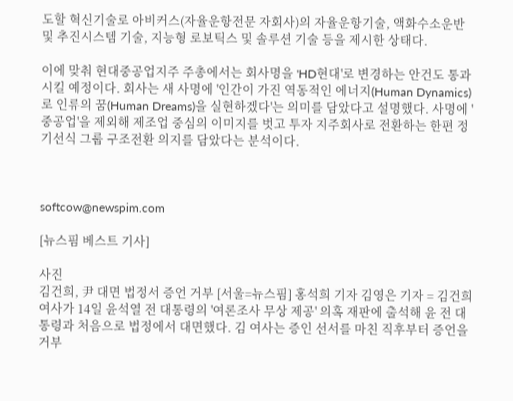도할 혁신기술로 아비커스(자율운항전문 자회사)의 자율운항기술, 액화수소운반 및 추진시스템 기술, 지능형 로보틱스 및 솔루션 기술 등을 제시한 상태다.

이에 맞춰 현대중공업지주 주총에서는 회사명을 'HD현대'로 변경하는 안건도 통과시킬 예정이다. 회사는 새 사명에 '인간이 가진 역동적인 에너지(Human Dynamics)로 인류의 꿈(Human Dreams)을 실현하겠다'는 의미를 담았다고 설명했다. 사명에 '중공업'을 제외해 제조업 중심의 이미지를 벗고 투자 지주회사로 전환하는 한편 정기선식 그룹 구조전환 의지를 담았다는 분석이다.



softcow@newspim.com

[뉴스핌 베스트 기사]

사진
김건희, 尹 대면 법정서 증언 거부 [서울=뉴스핌] 홍석희 기자 김영은 기자 = 김건희 여사가 14일 윤석열 전 대통령의 '여론조사 무상 제공' 의혹 재판에 출석해 윤 전 대통령과 처음으로 법정에서 대면했다. 김 여사는 증인 선서를 마친 직후부터 증언을 거부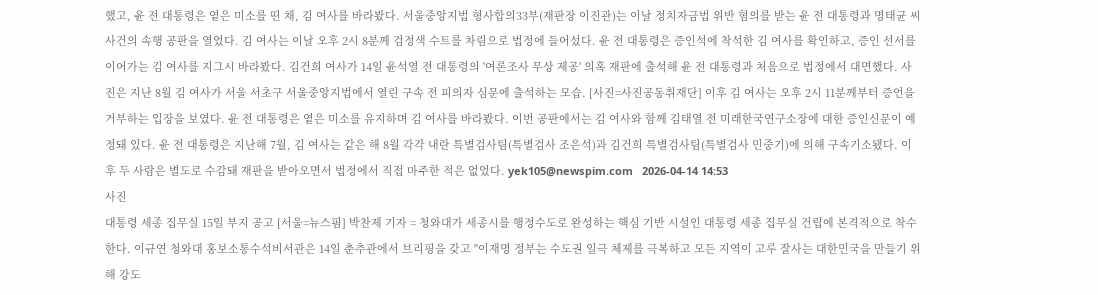했고, 윤 전 대통령은 옅은 미소를 띤 채, 김 여사를 바라봤다. 서울중앙지법 형사합의33부(재판장 이진관)는 이날 정치자금법 위반 혐의를 받는 윤 전 대통령과 명태균 씨 사건의 속행 공판을 열었다. 김 여사는 이날 오후 2시 8분께 검정색 수트를 차림으로 법정에 들어섰다. 윤 전 대통령은 증인석에 착석한 김 여사를 확인하고, 증인 선서를 이어가는 김 여사를 지그시 바라봤다. 김건희 여사가 14일 윤석열 전 대통령의 '여론조사 무상 제공' 의혹 재판에 출석해 윤 전 대통령과 처음으로 법정에서 대면했다. 사진은 지난 8월 김 여사가 서울 서초구 서울중앙지법에서 열린 구속 전 피의자 심문에 출석하는 모습. [사진=사진공동취재단] 이후 김 여사는 오후 2시 11분께부터 증언을 거부하는 입장을 보였다. 윤 전 대통령은 옅은 미소를 유지하며 김 여사를 바라봤다. 이번 공판에서는 김 여사와 함께 김태열 전 미래한국연구소장에 대한 증인신문이 예정돼 있다. 윤 전 대통령은 지난해 7월, 김 여사는 같은 해 8월 각각 내란 특별검사팀(특별검사 조은석)과 김건희 특별검사팀(특별검사 민중기)에 의해 구속기소됐다. 이후 두 사람은 별도로 수감돼 재판을 받아오면서 법정에서 직접 마주한 적은 없었다. yek105@newspim.com   2026-04-14 14:53
사진
대통령 세종 집무실 15일 부지 공고 [서울=뉴스핌] 박찬제 기자 = 청와대가 세종시를 행정수도로 완성하는 핵심 기반 시설인 대통령 세종 집무실 건립에 본격적으로 착수한다. 이규연 청와대 홍보소통수석비서관은 14일 춘추관에서 브리핑을 갖고 "이재명 정부는 수도권 일극 체제를 극복하고 모든 지역이 고루 잘사는 대한민국을 만들기 위해 강도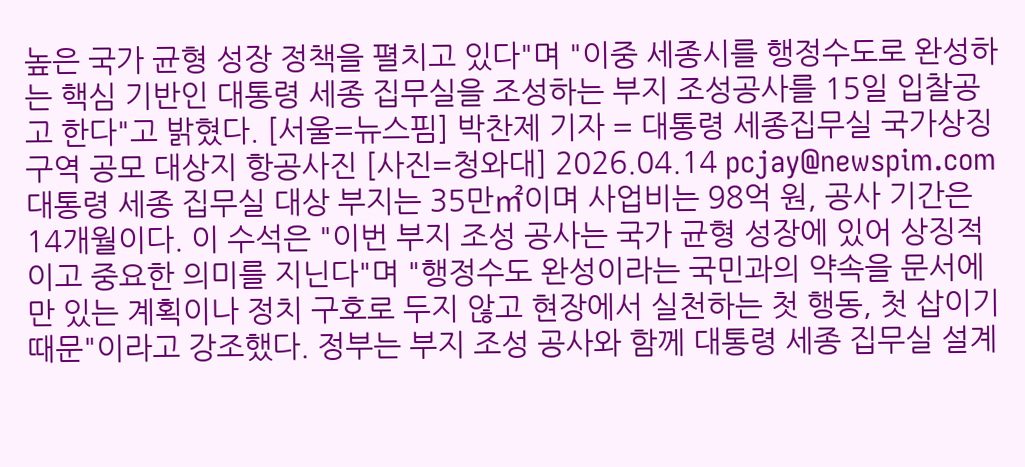높은 국가 균형 성장 정책을 펼치고 있다"며 "이중 세종시를 행정수도로 완성하는 핵심 기반인 대통령 세종 집무실을 조성하는 부지 조성공사를 15일 입찰공고 한다"고 밝혔다. [서울=뉴스핌] 박찬제 기자 = 대통령 세종집무실 국가상징구역 공모 대상지 항공사진 [사진=청와대] 2026.04.14 pcjay@newspim.com 대통령 세종 집무실 대상 부지는 35만㎡이며 사업비는 98억 원, 공사 기간은 14개월이다. 이 수석은 "이번 부지 조성 공사는 국가 균형 성장에 있어 상징적이고 중요한 의미를 지닌다"며 "행정수도 완성이라는 국민과의 약속을 문서에만 있는 계획이나 정치 구호로 두지 않고 현장에서 실천하는 첫 행동, 첫 삽이기 때문"이라고 강조했다. 정부는 부지 조성 공사와 함께 대통령 세종 집무실 설계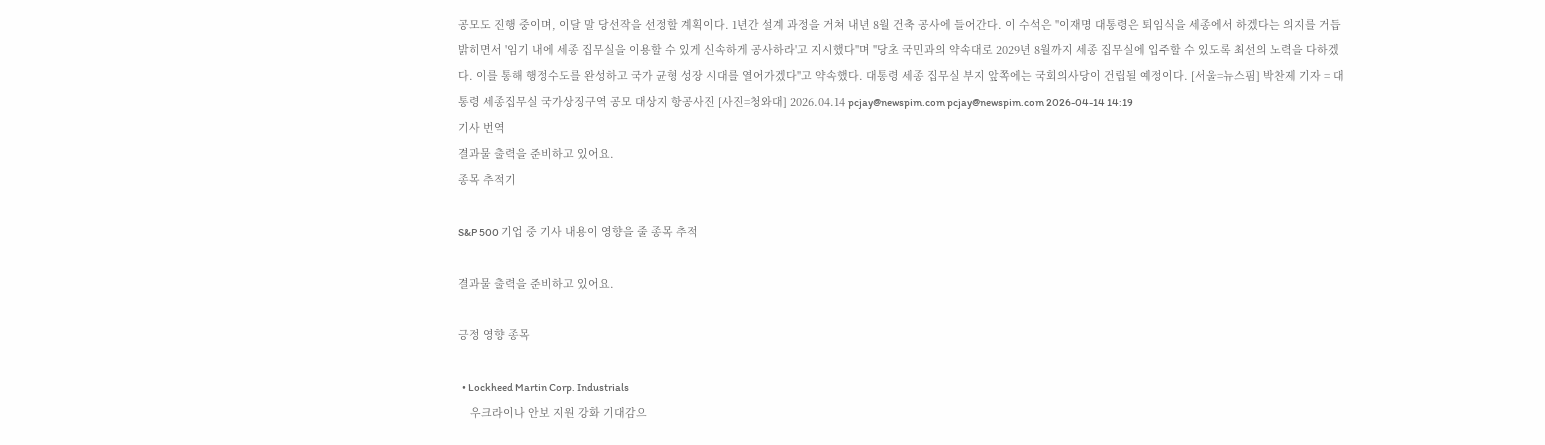공모도 진행 중이며, 이달 말 당선작을 선정할 계획이다. 1년간 설계 과정을 거쳐 내년 8월 건축 공사에 들어간다. 이 수석은 "이재명 대통령은 퇴임식을 세종에서 하겠다는 의지를 거듭 밝히면서 '임기 내에 세종 집무실을 이용할 수 있게 신속하게 공사하라'고 지시했다"며 "당초 국민과의 약속대로 2029년 8월까지 세종 집무실에 입주할 수 있도록 최선의 노력을 다하겠다. 이를 통해 행정수도를 완성하고 국가 균형 성장 시대를 열어가겠다"고 약속했다. 대통령 세종 집무실 부지 앞쪽에는 국회의사당이 건립될 예정이다. [서울=뉴스핌] 박찬제 기자 = 대통령 세종집무실 국가상징구역 공모 대상지 항공사진 [사진=청와대] 2026.04.14 pcjay@newspim.com pcjay@newspim.com 2026-04-14 14:19
기사 번역
결과물 출력을 준비하고 있어요.
종목 추적기

S&P 500 기업 중 기사 내용이 영향을 줄 종목 추적

결과물 출력을 준비하고 있어요.

긍정 영향 종목

  • Lockheed Martin Corp. Industrials
    우크라이나 안보 지원 강화 기대감으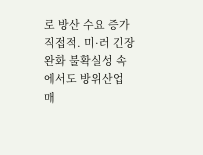로 방산 수요 증가 직접적. 미·러 긴장 완화 불확실성 속에서도 방위산업 매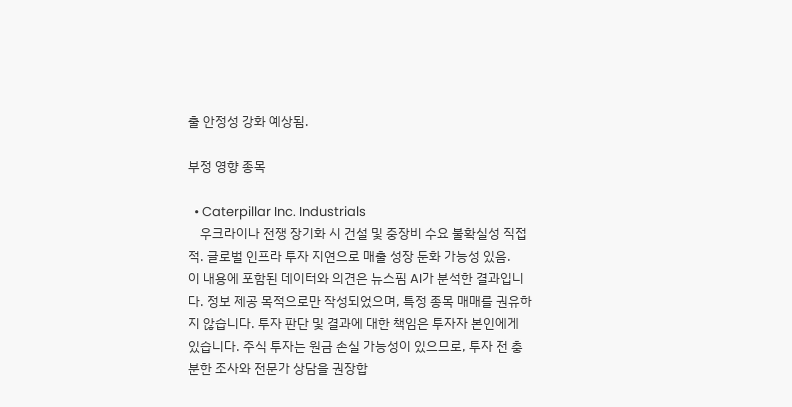출 안정성 강화 예상됨.

부정 영향 종목

  • Caterpillar Inc. Industrials
    우크라이나 전쟁 장기화 시 건설 및 중장비 수요 불확실성 직접적. 글로벌 인프라 투자 지연으로 매출 성장 둔화 가능성 있음.
이 내용에 포함된 데이터와 의견은 뉴스핌 AI가 분석한 결과입니다. 정보 제공 목적으로만 작성되었으며, 특정 종목 매매를 권유하지 않습니다. 투자 판단 및 결과에 대한 책임은 투자자 본인에게 있습니다. 주식 투자는 원금 손실 가능성이 있으므로, 투자 전 충분한 조사와 전문가 상담을 권장합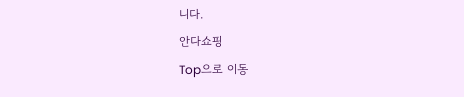니다.
안다쇼핑
Top으로 이동